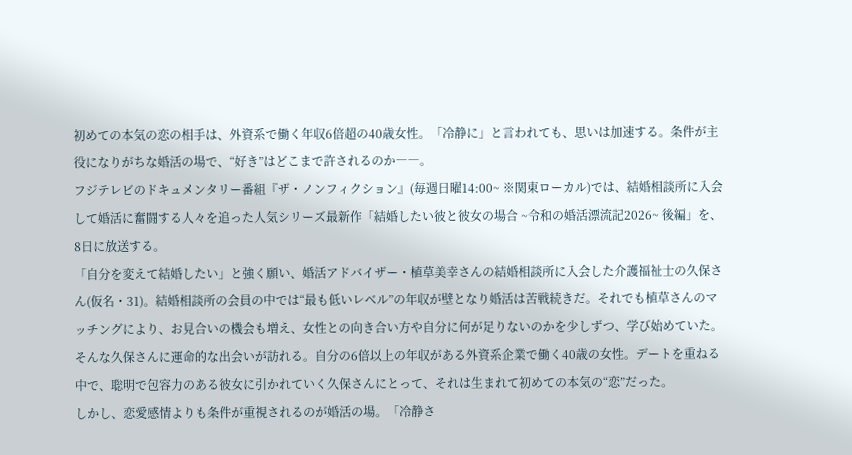初めての本気の恋の相手は、外資系で働く年収6倍超の40歳女性。「冷静に」と言われても、思いは加速する。条件が主役になりがちな婚活の場で、“好き”はどこまで許されるのか――。
フジテレビのドキュメンタリー番組『ザ・ノンフィクション』(毎週日曜14:00~ ※関東ローカル)では、結婚相談所に入会して婚活に奮闘する人々を追った人気シリーズ最新作「結婚したい彼と彼女の場合 ~令和の婚活漂流記2026~ 後編」を、8日に放送する。
「自分を変えて結婚したい」と強く願い、婚活アドバイザー・植草美幸さんの結婚相談所に入会した介護福祉士の久保さん(仮名・31)。結婚相談所の会員の中では“最も低いレベル”の年収が壁となり婚活は苦戦続きだ。それでも植草さんのマッチングにより、お見合いの機会も増え、女性との向き合い方や自分に何が足りないのかを少しずつ、学び始めていた。
そんな久保さんに運命的な出会いが訪れる。自分の6倍以上の年収がある外資系企業で働く40歳の女性。デートを重ねる中で、聡明で包容力のある彼女に引かれていく久保さんにとって、それは生まれて初めての本気の“恋”だった。
しかし、恋愛感情よりも条件が重視されるのが婚活の場。「冷静さ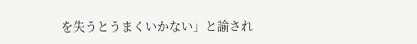を失うとうまくいかない」と諭され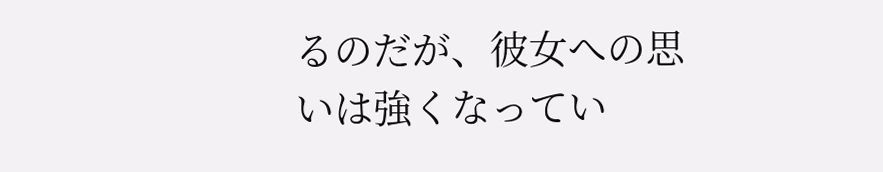るのだが、彼女への思いは強くなってい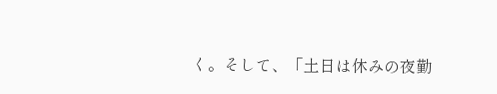く。そして、「土日は休みの夜勤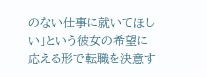のない仕事に就いてほしい」という彼女の希望に応える形で転職を決意す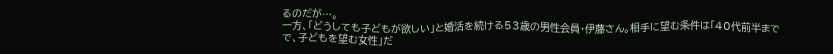るのだが…。
一方、「どうしても子どもが欲しい」と婚活を続ける53歳の男性会員・伊藤さん。相手に望む条件は「40代前半までで、子どもを望む女性」だ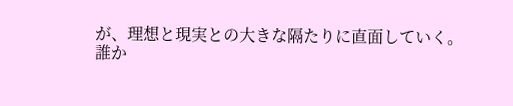が、理想と現実との大きな隔たりに直面していく。
誰か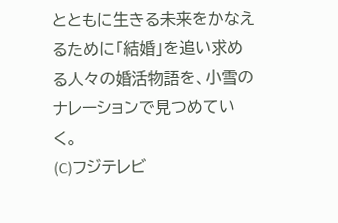とともに生きる未来をかなえるために「結婚」を追い求める人々の婚活物語を、小雪のナレーションで見つめていく。
(C)フジテレビ